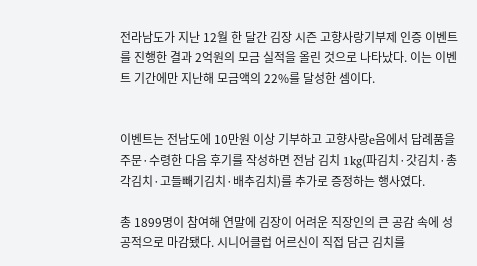전라남도가 지난 12월 한 달간 김장 시즌 고향사랑기부제 인증 이벤트를 진행한 결과 2억원의 모금 실적을 올린 것으로 나타났다. 이는 이벤트 기간에만 지난해 모금액의 22%를 달성한 셈이다.


이벤트는 전남도에 10만원 이상 기부하고 고향사랑e음에서 답례품을 주문·수령한 다음 후기를 작성하면 전남 김치 1kg(파김치·갓김치·총각김치·고들빼기김치·배추김치)를 추가로 증정하는 행사였다.

총 1899명이 참여해 연말에 김장이 어려운 직장인의 큰 공감 속에 성공적으로 마감됐다. 시니어클럽 어르신이 직접 담근 김치를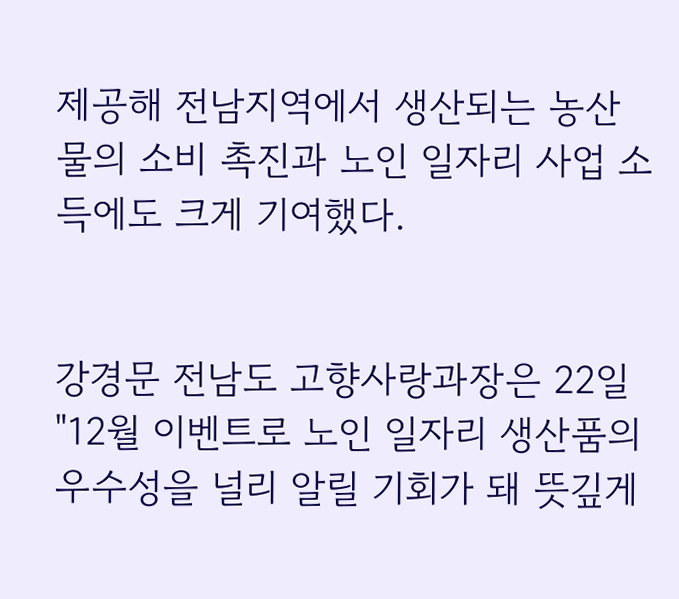제공해 전남지역에서 생산되는 농산물의 소비 촉진과 노인 일자리 사업 소득에도 크게 기여했다.


강경문 전남도 고향사랑과장은 22일 "12월 이벤트로 노인 일자리 생산품의 우수성을 널리 알릴 기회가 돼 뜻깊게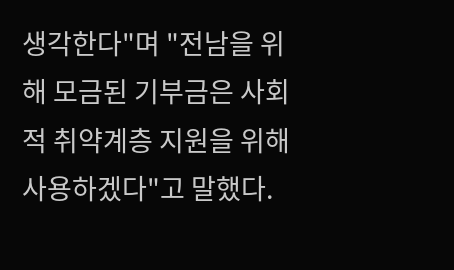생각한다"며 "전남을 위해 모금된 기부금은 사회적 취약계층 지원을 위해 사용하겠다"고 말했다.